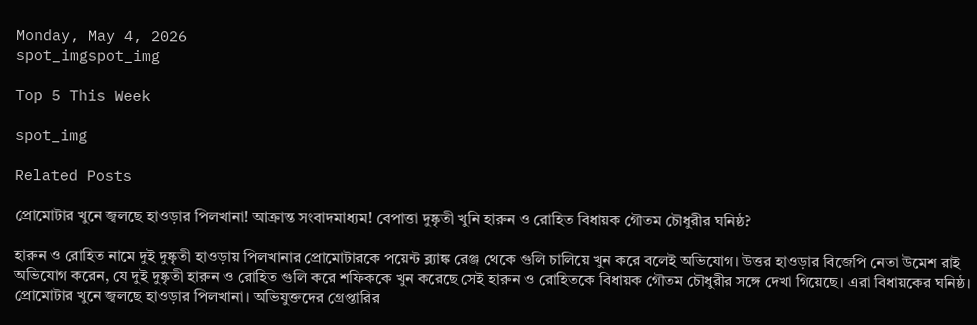Monday, May 4, 2026
spot_imgspot_img

Top 5 This Week

spot_img

Related Posts

প্রোমোটার খুনে জ্বলছে হাওড়ার পিলখানা! আক্রান্ত সংবাদমাধ্যম! বেপাত্তা দুষ্কৃতী খুনি হারুন ও রোহিত বিধায়ক গৌতম চৌধুরীর ঘনিষ্ঠ?

হারুন ও রোহিত নামে দুই দুষ্কৃতী হাওড়ায় পিলখানার প্রোমোটারকে পয়েন্ট ব্ল্যাঙ্ক রেঞ্জ থেকে গুলি চালিয়ে খুন করে বলেই অভিযোগ। উত্তর হাওড়ার বিজেপি নেতা উমেশ রাই অভিযোগ করেন, যে দুই দুষ্কৃতী হারুন ও রোহিত গুলি করে শফিককে খুন করেছে সেই হারুন ও রোহিতকে বিধায়ক গৌতম চৌধুরীর সঙ্গে দেখা গিয়েছে। এরা বিধায়কের ঘনিষ্ঠ। প্রোমোটার খুনে জ্বলছে হাওড়ার পিলখানা। অভিযুক্তদের গ্রেপ্তারির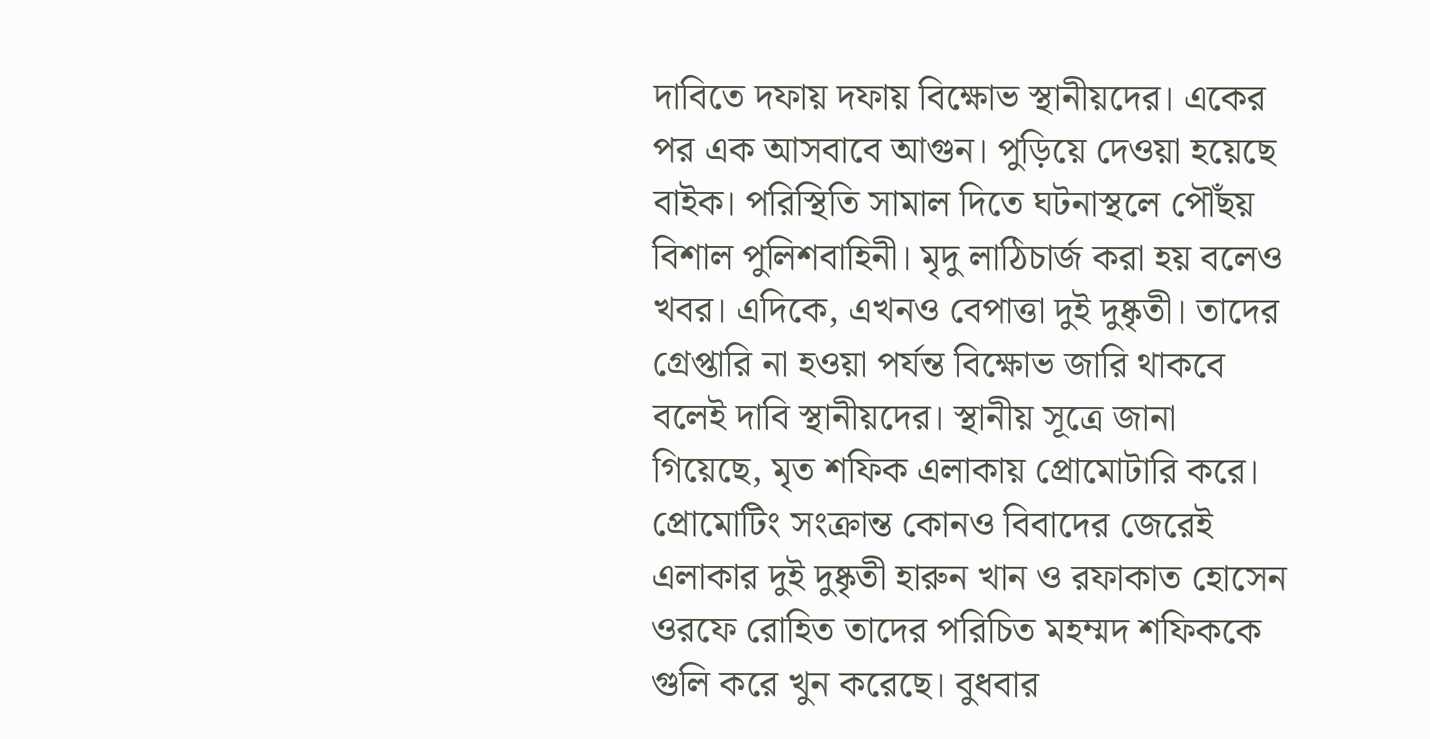দাবিতে দফায় দফায় বিক্ষোভ স্থানীয়দের। একের পর এক আসবাবে আগুন। পুড়িয়ে দেওয়া হয়েছে বাইক। পরিস্থিতি সামাল দিতে ঘটনাস্থলে পৌঁছয় বিশাল পুলিশবাহিনী। মৃদু লাঠিচার্জ করা হয় বলেও খবর। এদিকে, এখনও বেপাত্তা দুই দুষ্কৃতী। তাদের গ্রেপ্তারি না হওয়া পর্যন্ত বিক্ষোভ জারি থাকবে বলেই দাবি স্থানীয়দের। স্থানীয় সূত্রে জানা গিয়েছে, মৃত শফিক এলাকায় প্রোমোটারি করে। প্রোমোটিং সংক্রান্ত কোনও বিবাদের জেরেই এলাকার দুই দুষ্কৃতী হারুন খান ও রফাকাত হোসেন ওরফে রোহিত তাদের পরিচিত মহম্মদ শফিককে গুলি করে খুন করেছে। বুধবার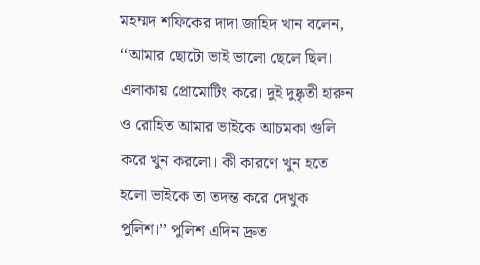মহম্মদ শফিকের দাদা জাহিদ খান বলেন, ‘‘আমার ছোটো ভাই ভালো ছেলে ছিল। এলাকায় প্রোমোটিং করে। দুই দুষ্কৃতী হারুন ও রোহিত আমার ভাইকে আচমকা গুলি করে খুন করলো। কী কারণে খুন হতে হলো ভাইকে তা তদন্ত করে দেখুক পুলিশ।’’ পুলিশ এদিন দ্রুত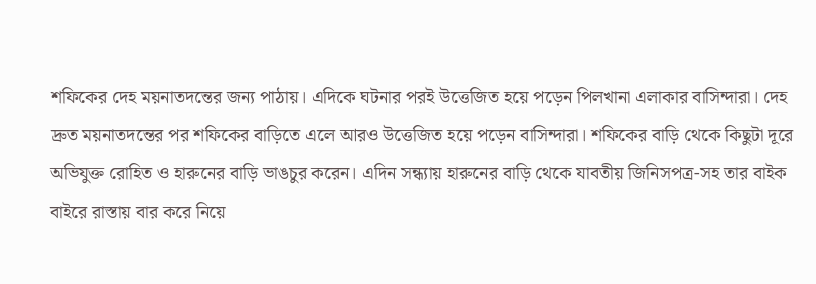শফিকের দেহ ময়নাতদন্তের জন্য পাঠায়। এদিকে ঘটনার পরই উত্তেজিত হয়ে পড়েন পিলখানা এলাকার বাসিন্দারা। দেহ দ্রুত ময়নাতদন্তের পর শফিকের বাড়িতে এলে আরও উত্তেজিত হয়ে পড়েন বাসিন্দারা। শফিকের বাড়ি থেকে কিছুটা দূরে অভিযুক্ত রোহিত ও হারুনের বাড়ি ভাঙচুর করেন। এদিন সন্ধ্যায় হারুনের বাড়ি থেকে যাবতীয় জিনিসপত্র-সহ তার বাইক বাইরে রাস্তায় বার করে নিয়ে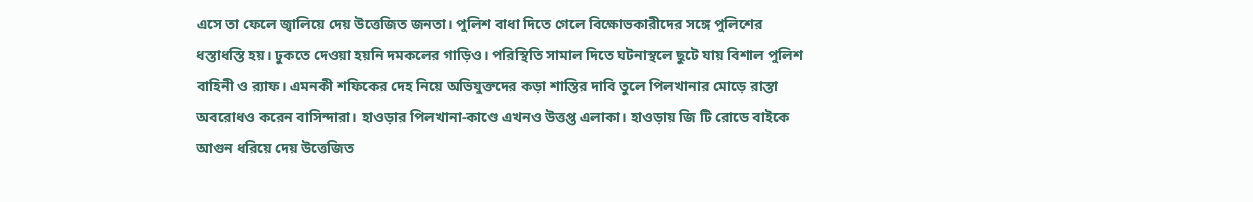এসে তা ফেলে জ্বালিয়ে দেয় উত্তেজিত জনতা। পুলিশ বাধা দিতে গেলে বিক্ষোভকারীদের সঙ্গে পুলিশের ধস্তাধস্তি হয়। ঢুকতে দেওয়া হয়নি দমকলের গাড়িও। পরিস্থিতি সামাল দিতে ঘটনাস্থলে ছুটে যায় বিশাল পুলিশ বাহিনী ও র‍্যাফ। এমনকী শফিকের দেহ নিয়ে অভিযুক্তদের কড়া শাস্তির দাবি তুলে পিলখানার মোড়ে রাস্তা অবরোধও করেন বাসিন্দারা। হাওড়ার পিলখানা-কাণ্ডে এখনও উত্তপ্ত এলাকা। হাওড়ায় জি টি রোডে বাইকে আগুন ধরিয়ে দেয় উত্তেজিত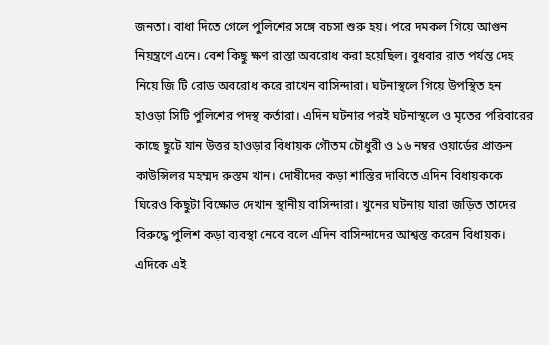জনতা। বাধা দিতে গেলে পুলিশের সঙ্গে বচসা শুরু হয়। পরে দমকল গিয়ে আগুন নিয়ন্ত্রণে এনে। বেশ কিছু ক্ষণ রাস্তা অবরোধ করা হয়েছিল। বুধবার রাত পর্যন্ত দেহ নিয়ে জি টি রোড অবরোধ করে রাখেন বাসিন্দারা। ঘটনাস্থলে গিয়ে উপস্থিত হন হাওড়া সিটি পুলিশের পদস্থ কর্তারা। এদিন ঘটনার পরই ঘটনাস্থলে ও মৃতের পরিবারের কাছে ছুটে যান উত্তর হাওড়ার বিধায়ক গৌতম চৌধুরী ও ১৬ নম্বর ওয়ার্ডের প্রাক্তন কাউন্সিলর মহম্মদ রুস্তম খান। দোষীদের কড়া শাস্তির দাবিতে এদিন বিধায়ককে ঘিরেও কিছুটা বিক্ষোভ দেখান স্থানীয় বাসিন্দারা। খুনের ঘটনায় যারা জড়িত তাদের বিরুদ্ধে পুলিশ কড়া ব্যবস্থা নেবে বলে এদিন বাসিন্দাদের আশ্বস্ত করেন বিধায়ক। এদিকে এই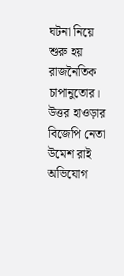ঘটনা নিয়ে শুরু হয় রাজনৈতিক চাপানুতোর। উত্তর হাওড়ার বিজেপি নেতা উমেশ রাই অভিযোগ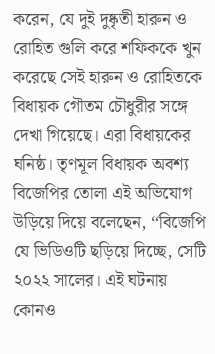করেন, যে দুই দুষ্কৃতী হারুন ও রোহিত গুলি করে শফিককে খুন করেছে সেই হারুন ও রোহিতকে বিধায়ক গৌতম চৌধুরীর সঙ্গে দেখা গিয়েছে। এরা বিধায়কের ঘনিষ্ঠ। তৃণমূল বিধায়ক অবশ্য বিজেপির তোলা এই অভিযোগ উড়িয়ে দিয়ে বলেছেন, ‘‘বিজেপি যে ভিডিওটি ছড়িয়ে দিচ্ছে, সেটি ২০২২ সালের। এই ঘটনায় কোনও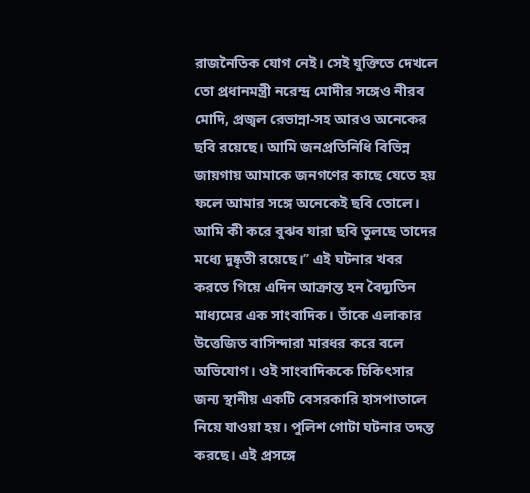রাজনৈতিক যোগ নেই। সেই যুক্তিতে দেখলে তো প্রধানমন্ত্রী নরেন্দ্র মোদীর সঙ্গেও নীরব মোদি, প্রজ্বল রেভান্না-সহ আরও অনেকের ছবি রয়েছে। আমি জনপ্রতিনিধি বিভিন্ন জায়গায় আমাকে জনগণের কাছে যেতে হয় ফলে আমার সঙ্গে অনেকেই ছবি তোলে। আমি কী করে বুঝব যারা ছবি তুলছে তাদের মধ্যে দুষ্কৃতী রয়েছে।’’ এই ঘটনার খবর করতে গিয়ে এদিন আক্রান্ত হন বৈদ্যুতিন মাধ্যমের এক সাংবাদিক। তাঁকে এলাকার উত্তেজিত বাসিন্দারা মারধর করে বলে অভিযোগ। ওই সাংবাদিককে চিকিৎসার জন্য স্থানীয় একটি বেসরকারি হাসপাতালে নিয়ে যাওয়া হয়। পুলিশ গোটা ঘটনার তদন্ত করছে। এই প্রসঙ্গে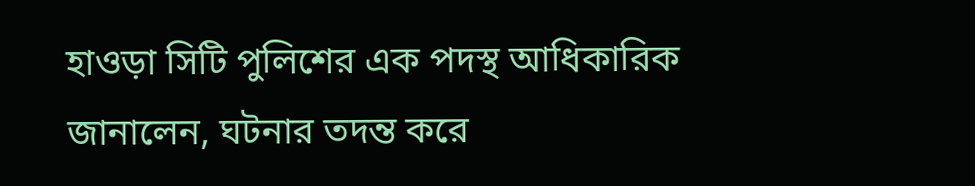হাওড়া সিটি পুলিশের এক পদস্থ আধিকারিক জানালেন, ঘটনার তদন্ত করে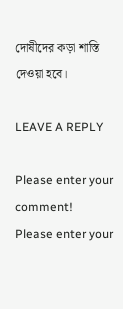দোষীদের কড়া শাস্তি দেওয়া হবে।

LEAVE A REPLY

Please enter your comment!
Please enter your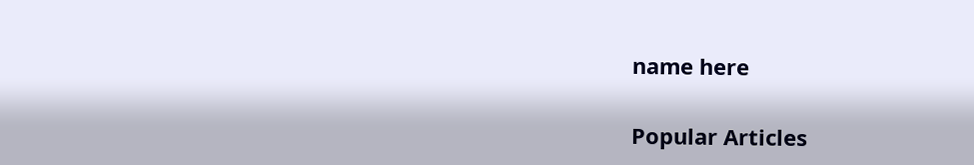name here

Popular Articles